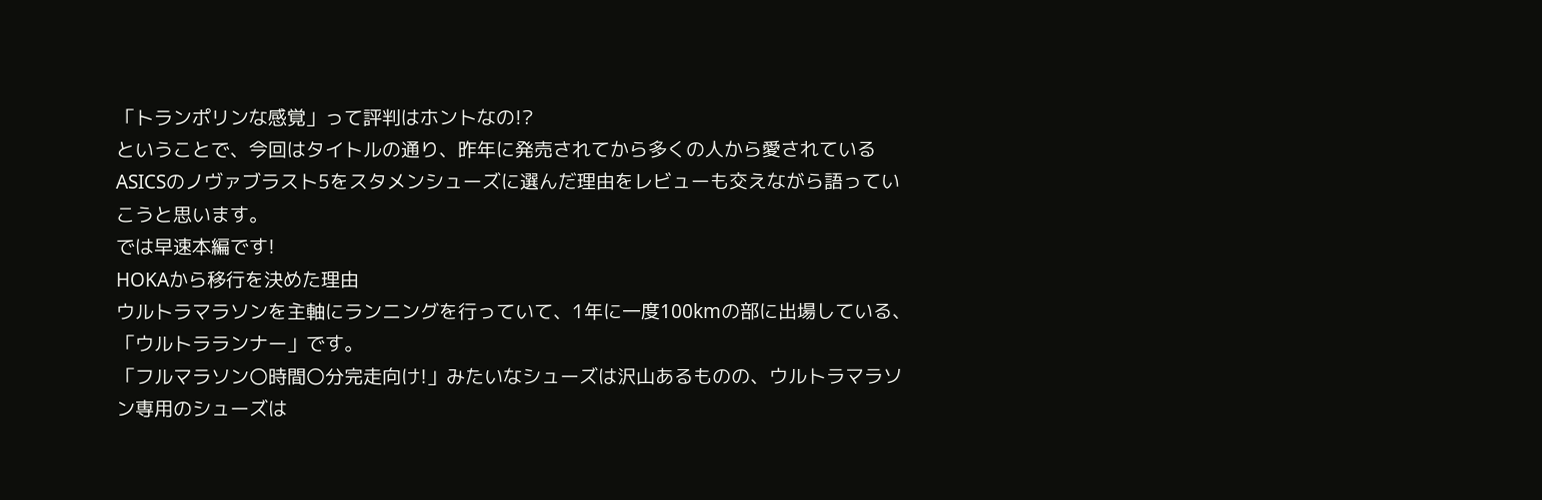「トランポリンな感覚」って評判はホントなの!?
ということで、今回はタイトルの通り、昨年に発売されてから多くの人から愛されているASICSのノヴァブラスト5をスタメンシューズに選んだ理由をレビューも交えながら語っていこうと思います。
では早速本編です!
HOKAから移行を決めた理由
ウルトラマラソンを主軸にランニングを行っていて、1年に一度100kmの部に出場している、「ウルトラランナー」です。
「フルマラソン〇時間〇分完走向け!」みたいなシューズは沢山あるものの、ウルトラマラソン専用のシューズは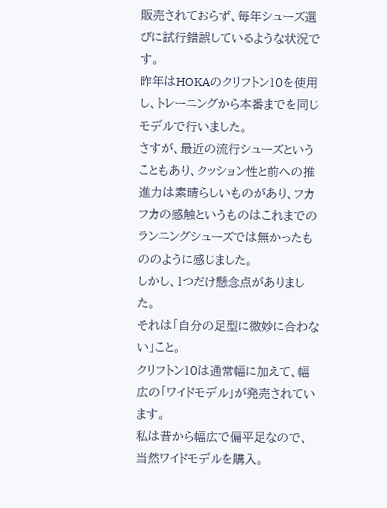販売されておらず、毎年シューズ選びに試行錯誤しているような状況です。
昨年はHOKAのクリフトン10を使用し、トレーニングから本番までを同じモデルで行いました。
さすが、最近の流行シューズということもあり、クッション性と前への推進力は素晴らしいものがあり、フカフカの感触というものはこれまでのランニングシューズでは無かったもののように感じました。
しかし、1つだけ懸念点がありました。
それは「自分の足型に微妙に合わない」こと。
クリフトン10は通常幅に加えて、幅広の「ワイドモデル」が発売されています。
私は昔から幅広で偏平足なので、当然ワイドモデルを購入。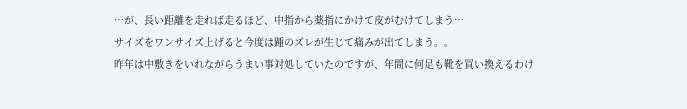…が、長い距離を走れば走るほど、中指から薬指にかけて皮がむけてしまう…
サイズをワンサイズ上げると今度は踵のズレが生じて痛みが出てしまう。。
昨年は中敷きをいれながらうまい事対処していたのですが、年間に何足も靴を買い換えるわけ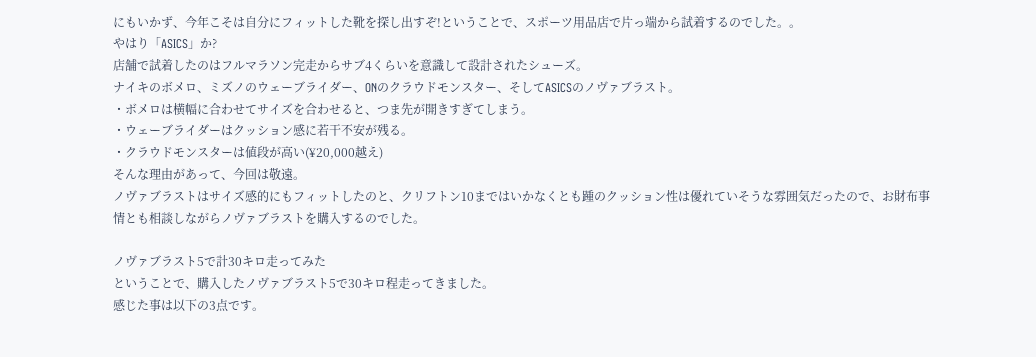にもいかず、今年こそは自分にフィットした靴を探し出すぞ!ということで、スポーツ用品店で片っ端から試着するのでした。。
やはり「ASICS」か?
店舗で試着したのはフルマラソン完走からサブ4くらいを意識して設計されたシューズ。
ナイキのボメロ、ミズノのウェーブライダー、ONのクラウドモンスター、そしてASICSのノヴァブラスト。
・ボメロは横幅に合わせてサイズを合わせると、つま先が開きすぎてしまう。
・ウェーブライダーはクッション感に若干不安が残る。
・クラウドモンスターは値段が高い(¥20,000越え)
そんな理由があって、今回は敬遠。
ノヴァブラストはサイズ感的にもフィットしたのと、クリフトン10まではいかなくとも踵のクッション性は優れていそうな雰囲気だったので、お財布事情とも相談しながらノヴァブラストを購入するのでした。

ノヴァブラスト5で計30キロ走ってみた
ということで、購入したノヴァブラスト5で30キロ程走ってきました。
感じた事は以下の3点です。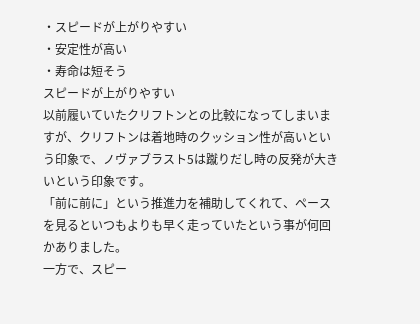・スピードが上がりやすい
・安定性が高い
・寿命は短そう
スピードが上がりやすい
以前履いていたクリフトンとの比較になってしまいますが、クリフトンは着地時のクッション性が高いという印象で、ノヴァブラスト5は蹴りだし時の反発が大きいという印象です。
「前に前に」という推進力を補助してくれて、ペースを見るといつもよりも早く走っていたという事が何回かありました。
一方で、スピー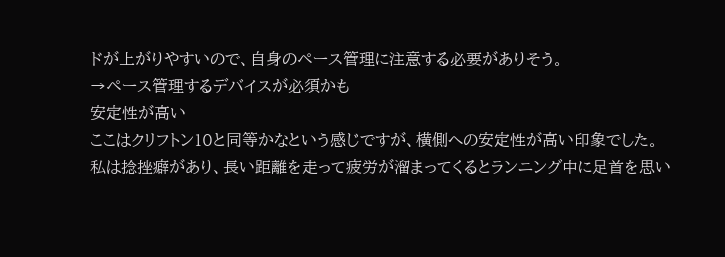ドが上がりやすいので、自身のペース管理に注意する必要がありそう。
→ペース管理するデバイスが必須かも
安定性が高い
ここはクリフトン10と同等かなという感じですが、横側への安定性が高い印象でした。
私は捻挫癖があり、長い距離を走って疲労が溜まってくるとランニング中に足首を思い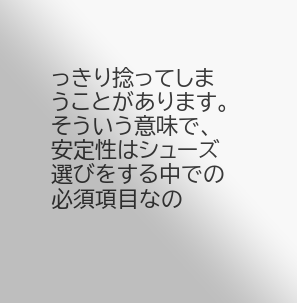っきり捻ってしまうことがあります。
そういう意味で、安定性はシューズ選びをする中での必須項目なの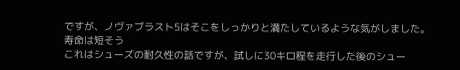ですが、ノヴァブラスト5はそこをしっかりと満たしているような気がしました。
寿命は短そう
これはシューズの耐久性の話ですが、試しに30キロ程を走行した後のシュー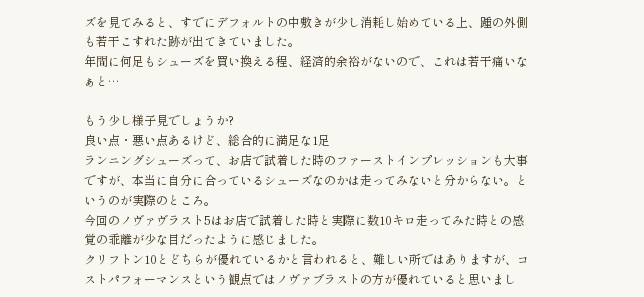ズを見てみると、すでにデフォルトの中敷きが少し消耗し始めている上、踵の外側も若干こすれた跡が出てきていました。
年間に何足もシューズを買い換える程、経済的余裕がないので、これは若干痛いなぁと…

もう少し様子見でしょうか?
良い点・悪い点あるけど、総合的に満足な1足
ランニングシューズって、お店で試着した時のファーストインプレッションも大事ですが、本当に自分に合っているシューズなのかは走ってみないと分からない。というのが実際のところ。
今回のノヴァヴラスト5はお店で試着した時と実際に数10キロ走ってみた時との感覚の乖離が少な目だったように感じました。
クリフトン10とどちらが優れているかと言われると、難しい所ではありますが、コストパフォーマンスという観点ではノヴァブラストの方が優れていると思いまし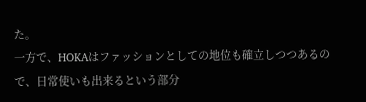た。
一方で、HOKAはファッションとしての地位も確立しつつあるので、日常使いも出来るという部分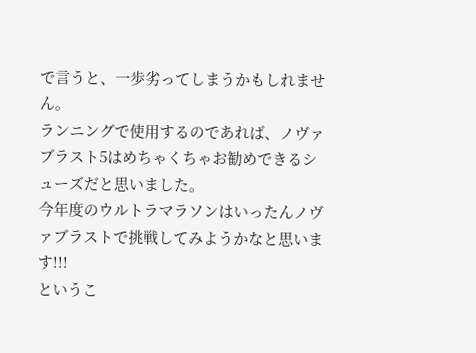で言うと、一歩劣ってしまうかもしれません。
ランニングで使用するのであれば、ノヴァブラスト5はめちゃくちゃお勧めできるシューズだと思いました。
今年度のウルトラマラソンはいったんノヴァブラストで挑戦してみようかなと思います!!!
というこ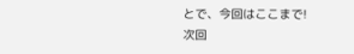とで、今回はここまで!
次回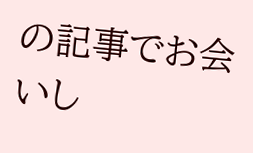の記事でお会いし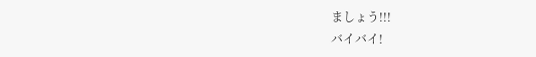ましょう!!!
バイバイ!